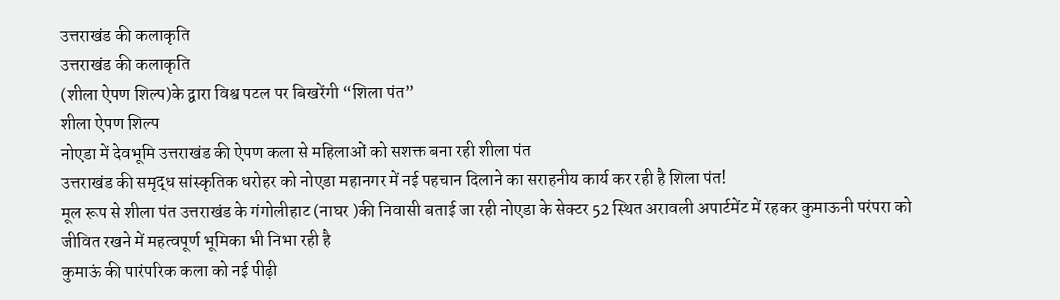उत्तराखंड की कलाकृति
उत्तराखंड की कलाकृति
(शीला ऐपण शिल्प)के द्वारा विश्व पटल पर बिखरेंगी “शिला पंत”
शीला ऐपण शिल्प
नोएडा में देवभूमि उत्तराखंड की ऐपण कला से महिलाओं को सशक्त बना रही शीला पंत
उत्तराखंड की समृद्ध सांस्कृतिक धरोहर को नोएडा महानगर में नई पहचान दिलाने का सराहनीय कार्य कर रही है शिला पंत!
मूल रूप से शीला पंत उत्तराखंड के गंगोलीहाट (नाघर )की निवासी बताई जा रही नोएडा के सेक्टर 52 स्थित अरावली अपार्टमेंट में रहकर कुमाऊनी परंपरा को जीवित रखने में महत्वपूर्ण भूमिका भी निभा रही है
कुमाऊं की पारंपरिक कला को नई पीढ़ी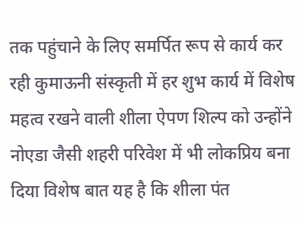तक पहुंचाने के लिए समर्पित रूप से कार्य कर रही कुमाऊनी संस्कृती में हर शुभ कार्य में विशेष महत्व रखने वाली शीला ऐपण शिल्प को उन्होंने नोएडा जैसी शहरी परिवेश में भी लोकप्रिय बना दिया विशेष बात यह है कि शीला पंत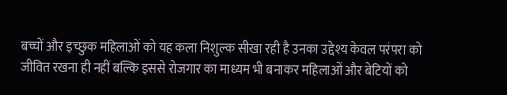बच्चों और इच्छुक महिलाओं को यह कला निशुल्क सीखा रही है उनका उद्देश्य केवल परंपरा को जीवित रखना ही नहीं बल्कि इससे रोजगार का माध्यम भी बनाकर महिलाओं और बेटियों को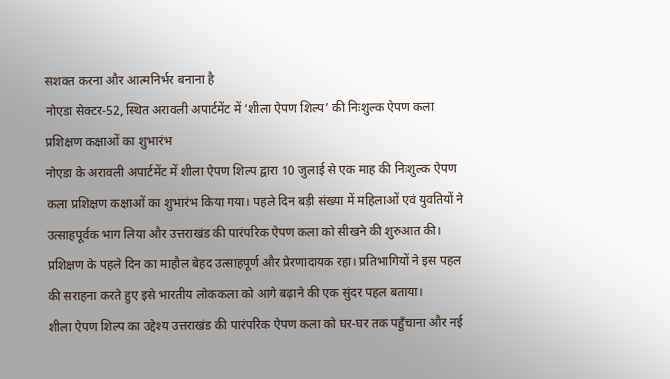सशक्त करना और आत्मनिर्भर बनाना है
नोएडा सेक्टर-52, स्थित अरावली अपार्टमेंट में ‘शीला ऐपण शिल्प’ की निःशुल्क ऐपण कला प्रशिक्षण कक्षाओं का शुभारंभ
नोएडा के अरावली अपार्टमेंट में शीला ऐपण शिल्प द्वारा 10 जुलाई से एक माह की निःशुल्क ऐपण कला प्रशिक्षण कक्षाओं का शुभारंभ किया गया। पहले दिन बड़ी संख्या में महिलाओं एवं युवतियों ने उत्साहपूर्वक भाग लिया और उत्तराखंड की पारंपरिक ऐपण कला को सीखने की शुरुआत की।
प्रशिक्षण के पहले दिन का माहौल बेहद उत्साहपूर्ण और प्रेरणादायक रहा। प्रतिभागियों ने इस पहल की सराहना करते हुए इसे भारतीय लोककला को आगे बढ़ाने की एक सुंदर पहल बताया।
शीला ऐपण शिल्प का उद्देश्य उत्तराखंड की पारंपरिक ऐपण कला को घर-घर तक पहुँचाना और नई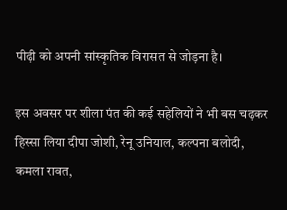पीढ़ी को अपनी सांस्कृतिक विरासत से जोड़ना है।

इस अवसर पर शीला पंत की कई सहेलियों ने भी बस चढ़कर हिस्सा लिया दीपा जोशी, रेनू उनियाल, कल्पना बलोदी, कमला रावत,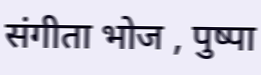संगीता भोज , पुष्पा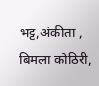भट्ट,अंकीता , बिमला कोठिरी,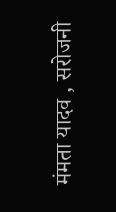मंमता यादव , सरोजनी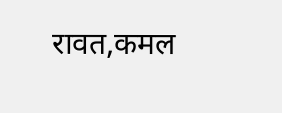रावत,कमल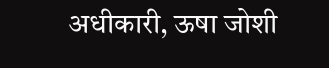अधीकारी, ऊषा जोशी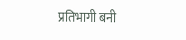प्रतिभागी बनी